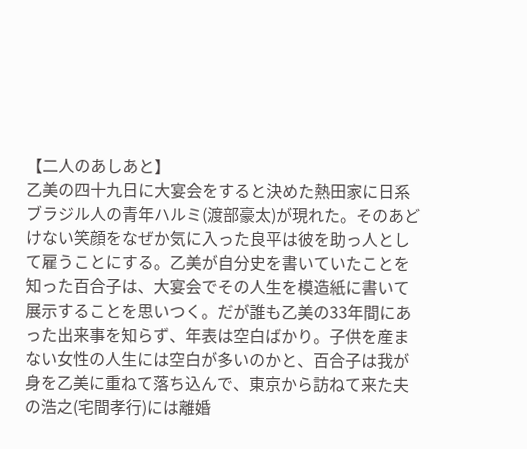【二人のあしあと】
乙美の四十九日に大宴会をすると決めた熱田家に日系ブラジル人の青年ハルミ(渡部豪太)が現れた。そのあどけない笑顔をなぜか気に入った良平は彼を助っ人として雇うことにする。乙美が自分史を書いていたことを知った百合子は、大宴会でその人生を模造紙に書いて展示することを思いつく。だが誰も乙美の33年間にあった出来事を知らず、年表は空白ばかり。子供を産まない女性の人生には空白が多いのかと、百合子は我が身を乙美に重ねて落ち込んで、東京から訪ねて来た夫の浩之(宅間孝行)には離婚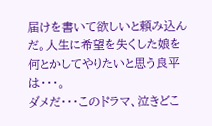届けを書いて欲しいと頼み込んだ。人生に希望を失くした娘を何とかしてやりたいと思う良平は・・・。
ダメだ・・・このドラマ、泣きどこ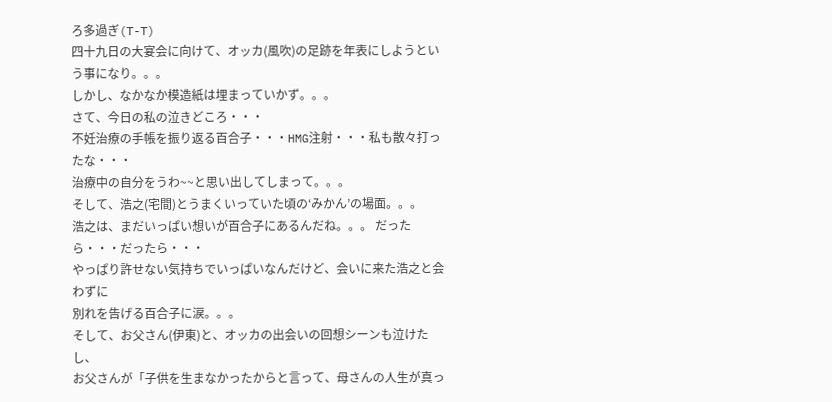ろ多過ぎ(T-T)
四十九日の大宴会に向けて、オッカ(風吹)の足跡を年表にしようという事になり。。。
しかし、なかなか模造紙は埋まっていかず。。。
さて、今日の私の泣きどころ・・・
不妊治療の手帳を振り返る百合子・・・HMG注射・・・私も散々打ったな・・・
治療中の自分をうわ~~と思い出してしまって。。。
そして、浩之(宅間)とうまくいっていた頃の‘みかん’の場面。。。
浩之は、まだいっぱい想いが百合子にあるんだね。。。 だったら・・・だったら・・・
やっぱり許せない気持ちでいっぱいなんだけど、会いに来た浩之と会わずに
別れを告げる百合子に涙。。。
そして、お父さん(伊東)と、オッカの出会いの回想シーンも泣けたし、
お父さんが「子供を生まなかったからと言って、母さんの人生が真っ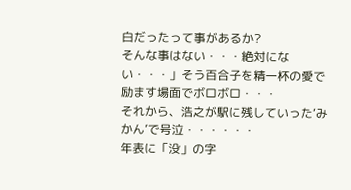白だったって事があるか?
そんな事はない・・・絶対にない・・・」そう百合子を精一杯の愛で励ます場面でボロボロ・・・
それから、浩之が駅に残していった‘みかん’で号泣・・・・・・
年表に「没」の字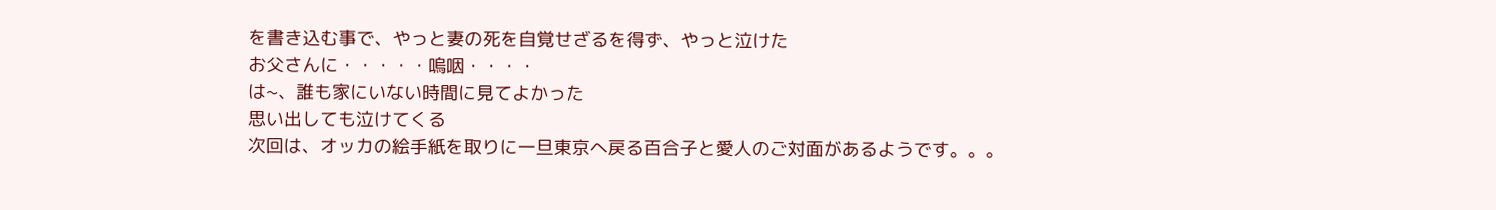を書き込む事で、やっと妻の死を自覚せざるを得ず、やっと泣けた
お父さんに・・・・・嗚咽・・・・
は~、誰も家にいない時間に見てよかった
思い出しても泣けてくる
次回は、オッカの絵手紙を取りに一旦東京へ戻る百合子と愛人のご対面があるようです。。。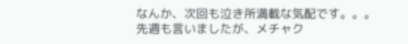なんか、次回も泣き所満載な気配です。。。
先週も言いましたが、メチャク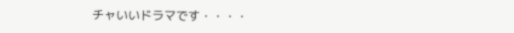チャいいドラマです・・・・